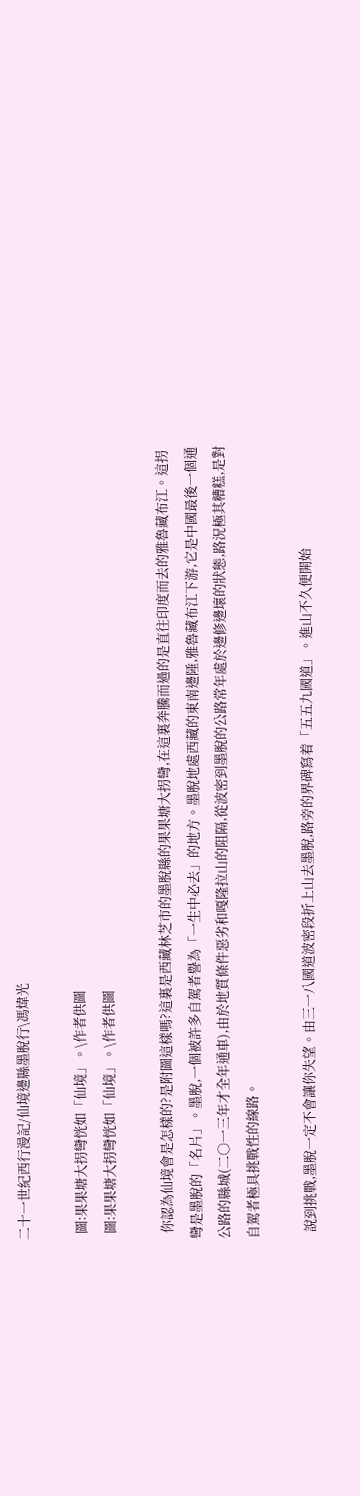二十一世紀西行漫記/仙境邊縣墨脫行\馮煒光

  圖:果果塘大拐彎恍如「仙境」。\作者供圖
  圖:果果塘大拐彎恍如「仙境」。\作者供圖

  你認為仙境會是怎樣的?是附圖這樣嗎?這裏是西藏林芝市的墨脫縣的果果塘大拐彎,在這裏奔騰而過的是直往印度而去的雅魯藏布江。這拐彎是墨脫的「名片」。墨脫,一個被許多自駕者譽為「一生中必去」的地方。墨脫地處西藏的東南邊陲,雅魯藏布江下游,它是中國最後一個通公路的縣城(二○一三年才全年通車),由於地質條件惡劣和嘎隆拉山的阻隔,從波密到墨脫的公路常年處於邊修邊壞的狀態,路況極其糟糕,是對自駕者極具挑戰性的線路。

  說到挑戰,墨脫一定不會讓你失望。由三一八國道波密段折上山去墨脫,路旁的界碑寫着「五五九國道」。進山不久便開始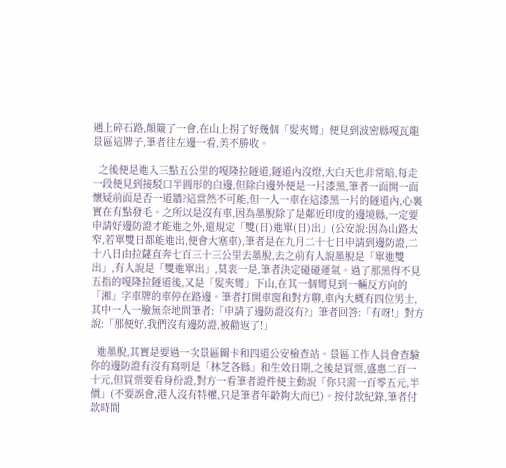遇上碎石路,顛簸了一會,在山上拐了好幾個「髮夾彎」便見到波密縣嘎瓦龍景區這牌子,筆者往左邊一看,美不勝收。

  之後便是進入三點五公里的嘎隆拉隧道,隧道內沒燈,大白天也非常暗,每走一段便見到接駁口半圓形的白邊,但除白邊外便是一片漆黑,筆者一面開一面懷疑前面是否一道牆?這當然不可能,但一人一車在這漆黑一片的隧道內,心裏實在有點發毛。之所以是沒有車,因為墨脫除了是鄰近印度的邊境縣,一定要申請好邊防證才能進之外,還規定「雙(日)進單(日)出」(公安說:因為山路太窄,若單雙日都能進出,便會大塞車),筆者是在九月二十七日申請到邊防證,二十八日由拉薩直奔七百三十三公里去墨脫,去之前有人說墨脫是「單進雙出」,有人說是「雙進單出」,莫衷一是,筆者決定碰碰運氣。過了那黑得不見五指的嘎隆拉隧道後,又是「髮夾彎」下山,在其一個彎見到一輛反方向的「湘」字車牌的車停在路邊。筆者打開車窗和對方聊,車內大概有四位男士,其中一人一臉無奈地問筆者:「申請了邊防證沒有?」筆者回答:「有呀!」對方說:「那便好,我們沒有邊防證,被勸返了!」

  進墨脫,其實是要過一次景區關卡和四道公安檢查站。景區工作人員會查驗你的邊防證有沒有寫明是「林芝各縣」和生效日期,之後是買票,盛惠二百一十元,但買票要看身份證,對方一看筆者證件便主動說「你只需一百零五元,半價」(不要誤會,港人沒有特權,只是筆者年齡夠大而已)。按付款紀錄,筆者付款時間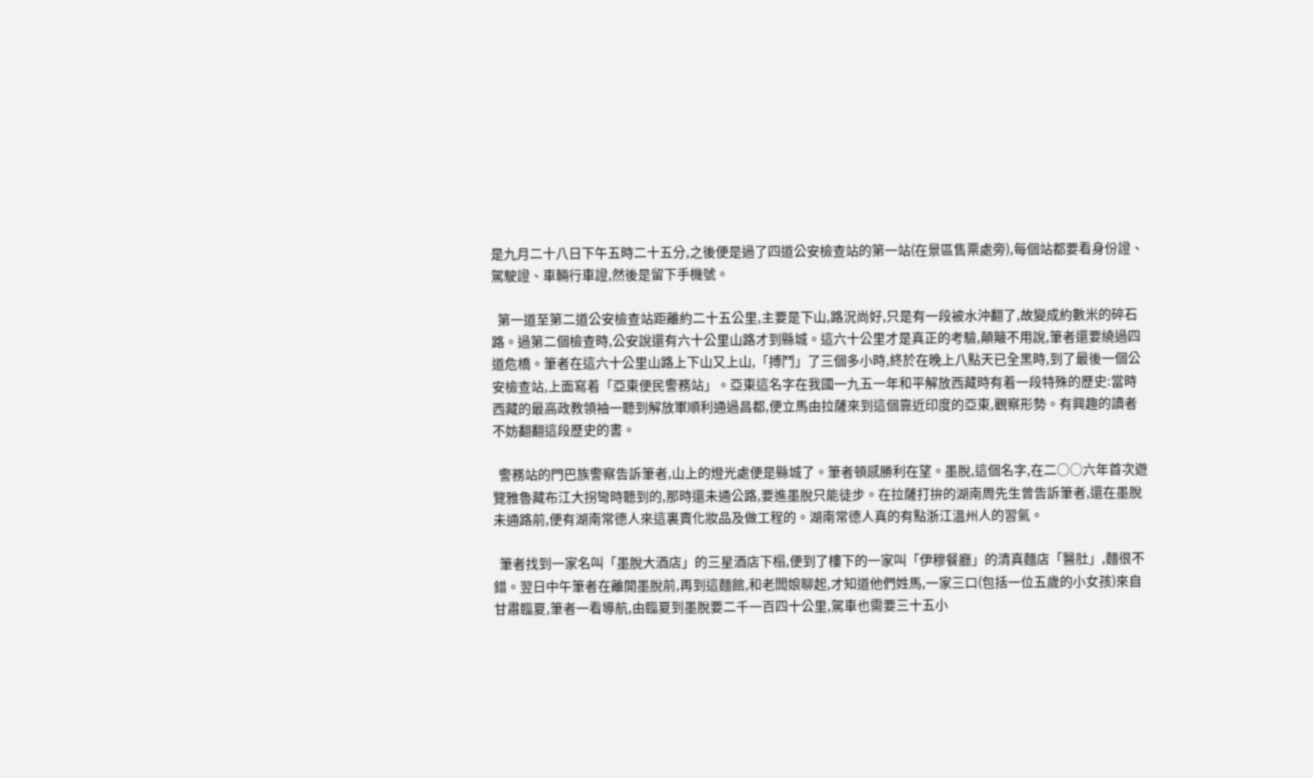是九月二十八日下午五時二十五分,之後便是過了四道公安檢查站的第一站(在景區售票處旁),每個站都要看身份證、駕駛證、車輛行車證,然後是留下手機號。

  第一道至第二道公安檢查站距離約二十五公里,主要是下山,路況尚好,只是有一段被水沖翻了,故變成約數米的碎石路。過第二個檢查時,公安說還有六十公里山路才到縣城。這六十公里才是真正的考驗,顛簸不用說,筆者還要繞過四道危橋。筆者在這六十公里山路上下山又上山,「搏鬥」了三個多小時,終於在晚上八點天已全黑時,到了最後一個公安檢查站,上面寫着「亞東便民警務站」。亞東這名字在我國一九五一年和平解放西藏時有着一段特殊的歷史:當時西藏的最高政教領袖一聽到解放軍順利通過昌都,便立馬由拉薩來到這個靠近印度的亞東,觀察形勢。有興趣的讀者不妨翻翻這段歷史的書。

  警務站的門巴族警察告訴筆者,山上的燈光處便是縣城了。筆者頓感勝利在望。墨脫,這個名字,在二○○六年首次遊覽雅魯藏布江大拐彎時聽到的,那時還未通公路,要進墨脫只能徒步。在拉薩打拚的湖南周先生曾告訴筆者,還在墨脫未通路前,便有湖南常德人來這裏賣化妝品及做工程的。湖南常德人真的有點浙江溫州人的習氣。

  筆者找到一家名叫「墨脫大酒店」的三星酒店下榻,便到了樓下的一家叫「伊穆餐廳」的清真麵店「醫肚」,麵很不錯。翌日中午筆者在離開墨脫前,再到這麵館,和老闆娘聊起,才知道他們姓馬,一家三口(包括一位五歲的小女孩)來自甘肅臨夏,筆者一看導航,由臨夏到墨脫要二千一百四十公里,駕車也需要三十五小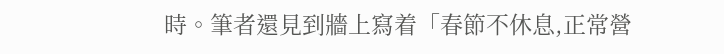時。筆者還見到牆上寫着「春節不休息,正常營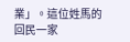業」。這位姓馬的回民一家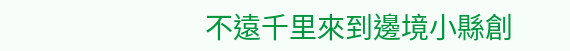不遠千里來到邊境小縣創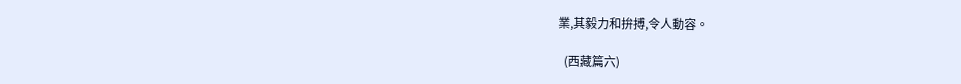業,其毅力和拚搏,令人動容。

  (西藏篇六)